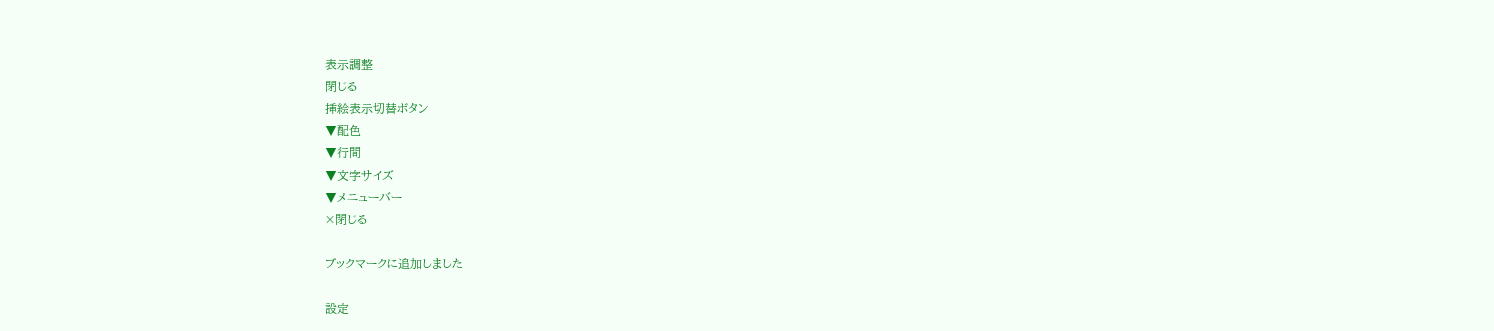表示調整
閉じる
挿絵表示切替ボタン
▼配色
▼行間
▼文字サイズ
▼メニューバー
×閉じる

ブックマークに追加しました

設定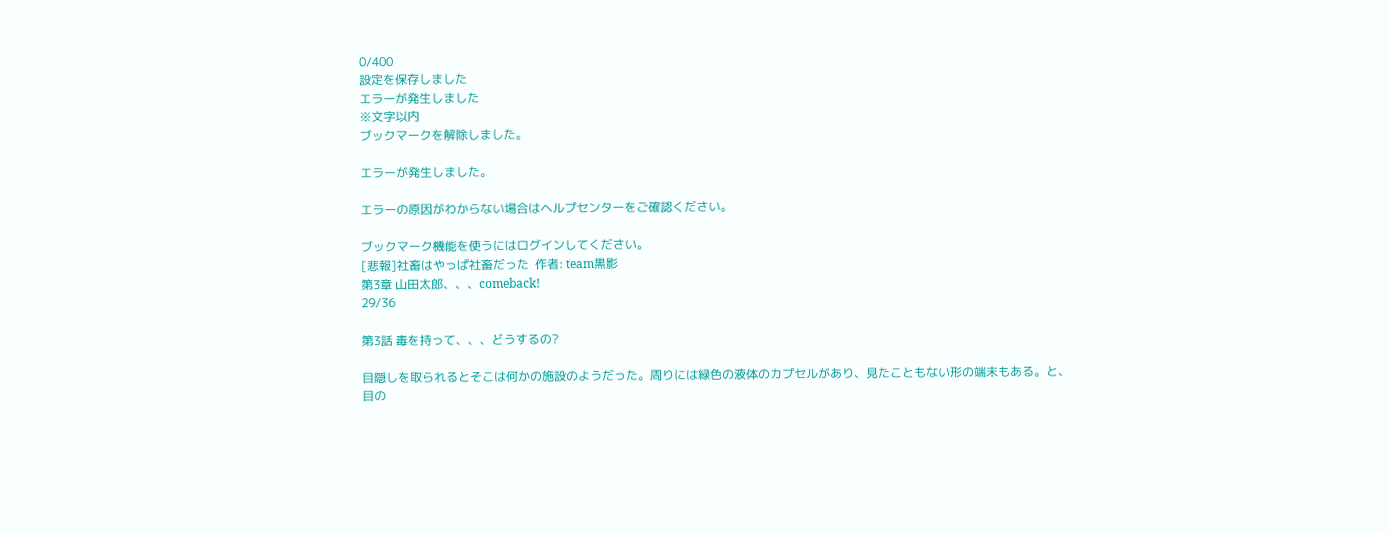0/400
設定を保存しました
エラーが発生しました
※文字以内
ブックマークを解除しました。

エラーが発生しました。

エラーの原因がわからない場合はヘルプセンターをご確認ください。

ブックマーク機能を使うにはログインしてください。
[悲報]社畜はやっぱ社畜だった  作者: team黒影
第3章 山田太郎、、、comeback!
29/36

第3話 毒を持って、、、どうするの?

目隠しを取られるとそこは何かの施設のようだった。周りには緑色の液体のカプセルがあり、見たこともない形の端末もある。と、目の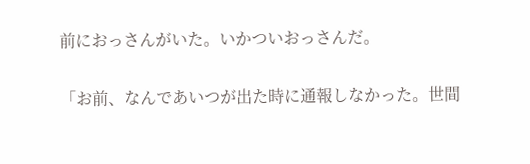前におっさんがいた。いかついおっさんだ。

「お前、なんであいつが出た時に通報しなかった。世間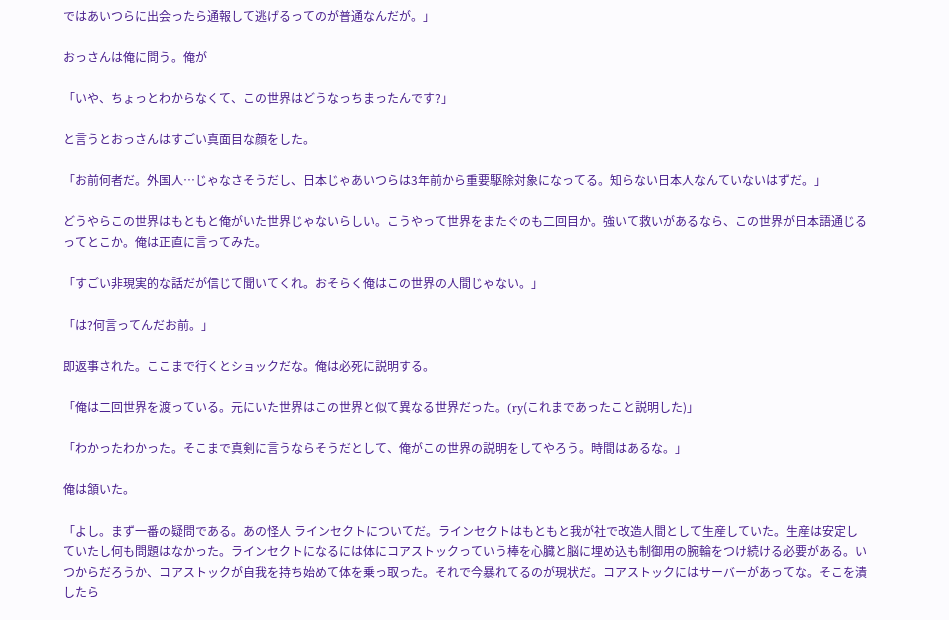ではあいつらに出会ったら通報して逃げるってのが普通なんだが。」

おっさんは俺に問う。俺が

「いや、ちょっとわからなくて、この世界はどうなっちまったんです?」

と言うとおっさんはすごい真面目な顔をした。

「お前何者だ。外国人…じゃなさそうだし、日本じゃあいつらは3年前から重要駆除対象になってる。知らない日本人なんていないはずだ。」

どうやらこの世界はもともと俺がいた世界じゃないらしい。こうやって世界をまたぐのも二回目か。強いて救いがあるなら、この世界が日本語通じるってとこか。俺は正直に言ってみた。

「すごい非現実的な話だが信じて聞いてくれ。おそらく俺はこの世界の人間じゃない。」

「は?何言ってんだお前。」

即返事された。ここまで行くとショックだな。俺は必死に説明する。

「俺は二回世界を渡っている。元にいた世界はこの世界と似て異なる世界だった。(ry(これまであったこと説明した)」

「わかったわかった。そこまで真剣に言うならそうだとして、俺がこの世界の説明をしてやろう。時間はあるな。」

俺は頷いた。

「よし。まず一番の疑問である。あの怪人 ラインセクトについてだ。ラインセクトはもともと我が社で改造人間として生産していた。生産は安定していたし何も問題はなかった。ラインセクトになるには体にコアストックっていう棒を心臓と脳に埋め込も制御用の腕輪をつけ続ける必要がある。いつからだろうか、コアストックが自我を持ち始めて体を乗っ取った。それで今暴れてるのが現状だ。コアストックにはサーバーがあってな。そこを潰したら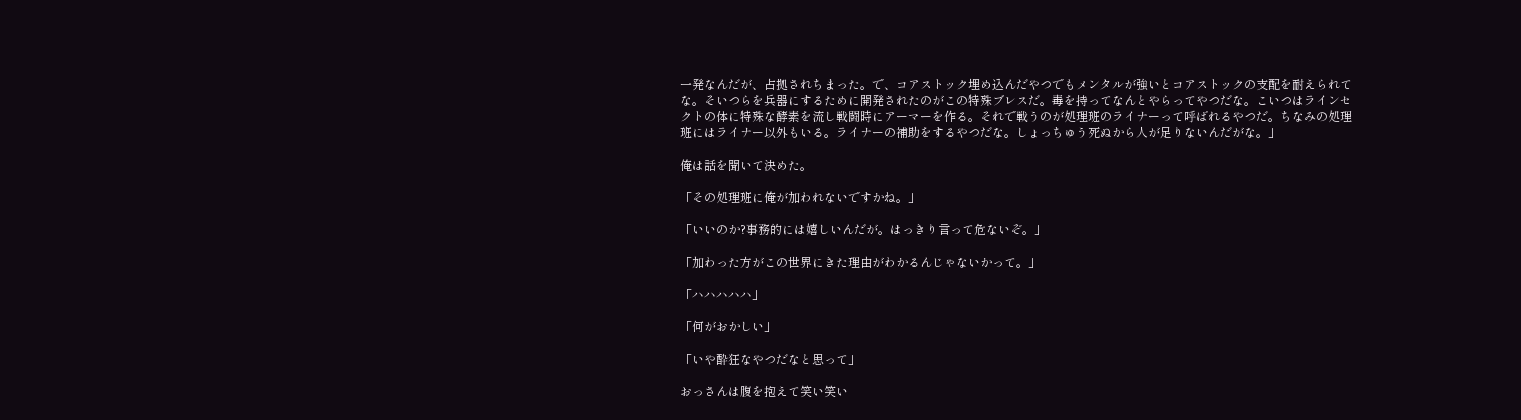一発なんだが、占拠されちまった。で、コアストック埋め込んだやつでもメンタルが強いとコアストックの支配を耐えられてな。そいつらを兵器にするために開発されたのがこの特殊ブレスだ。毒を持ってなんとやらってやつだな。こいつはラインセクトの体に特殊な酵素を流し戦闘時にアーマーを作る。それで戦うのが処理班のライナーって呼ばれるやつだ。ちなみの処理班にはライナー以外もいる。ライナーの補助をするやつだな。しょっちゅう死ぬから人が足りないんだがな。」

俺は話を聞いて決めた。

「その処理班に俺が加われないですかね。」

「いいのか?事務的には嬉しいんだが。はっきり言って危ないぞ。」

「加わった方がこの世界にきた理由がわかるんじゃないかって。」

「ハハハハハ」

「何がおかしい」

「いや酔狂なやつだなと思って」

おっさんは腹を抱えて笑い笑い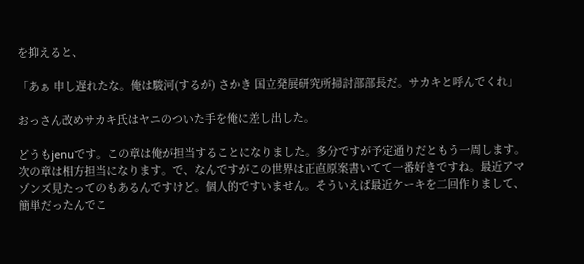を抑えると、

「あぁ 申し遅れたな。俺は駿河(するが) さかき 国立発展研究所掃討部部長だ。サカキと呼んでくれ」

おっさん改めサカキ氏はヤニのついた手を俺に差し出した。

どうもjenuです。この章は俺が担当することになりました。多分ですが予定通りだともう一周します。次の章は相方担当になります。で、なんですがこの世界は正直原案書いてて一番好きですね。最近アマゾンズ見たってのもあるんですけど。個人的ですいません。そういえば最近ケーキを二回作りまして、簡単だったんでこ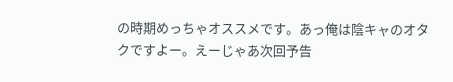の時期めっちゃオススメです。あっ俺は陰キャのオタクですよー。えーじゃあ次回予告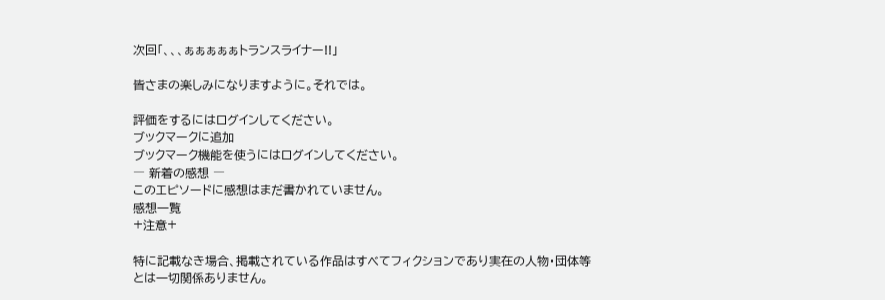次回「、、、ぁぁぁぁぁトランスライナー!!」

皆さまの楽しみになりますように。それでは。

評価をするにはログインしてください。
ブックマークに追加
ブックマーク機能を使うにはログインしてください。
― 新着の感想 ―
このエピソードに感想はまだ書かれていません。
感想一覧
+注意+

特に記載なき場合、掲載されている作品はすべてフィクションであり実在の人物・団体等とは一切関係ありません。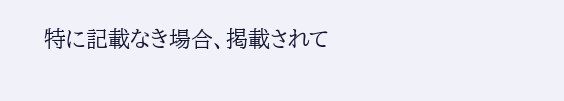特に記載なき場合、掲載されて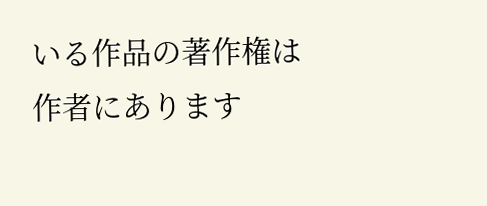いる作品の著作権は作者にあります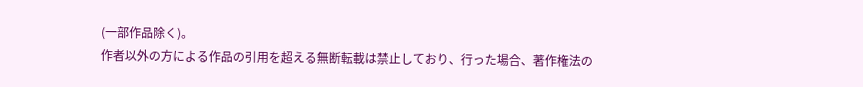(一部作品除く)。
作者以外の方による作品の引用を超える無断転載は禁止しており、行った場合、著作権法の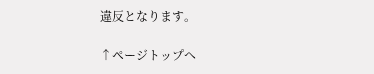違反となります。

↑ページトップへ